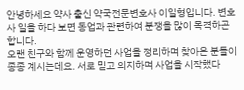안녕하세요 약사 출신 약국전문변호사 이일형입니다. 변호사 일을 하다 보면 동업과 관련하여 분쟁을 많이 목격하곤 합니다.
오랜 친구와 함께 운영하던 사업을 정리하며 찾아온 분들이 종종 계시는데요. 서로 믿고 의지하며 사업을 시작했다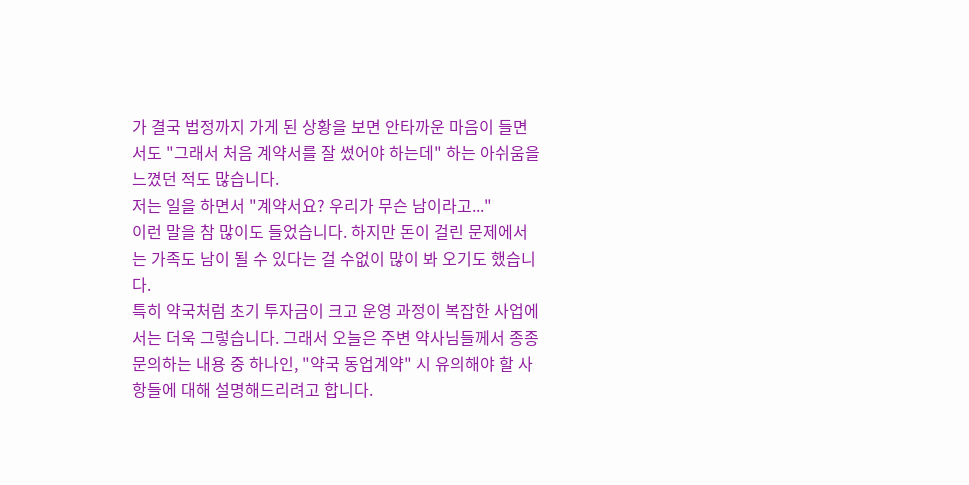가 결국 법정까지 가게 된 상황을 보면 안타까운 마음이 들면서도 "그래서 처음 계약서를 잘 썼어야 하는데" 하는 아쉬움을 느꼈던 적도 많습니다.
저는 일을 하면서 "계약서요? 우리가 무슨 남이라고..."
이런 말을 참 많이도 들었습니다. 하지만 돈이 걸린 문제에서는 가족도 남이 될 수 있다는 걸 수없이 많이 봐 오기도 했습니다.
특히 약국처럼 초기 투자금이 크고 운영 과정이 복잡한 사업에서는 더욱 그렇습니다. 그래서 오늘은 주변 약사님들께서 종종 문의하는 내용 중 하나인, "약국 동업계약" 시 유의해야 할 사항들에 대해 설명해드리려고 합니다.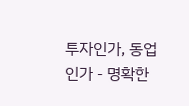투자인가, 동업인가 - 명확한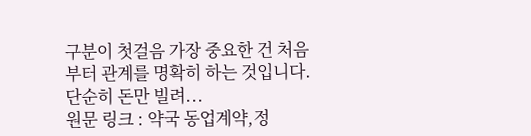구분이 첫걸음 가장 중요한 건 처음부터 관계를 명확히 하는 것입니다. 단순히 돈만 빌려...
원문 링크 : 약국 동업계약,정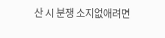산 시 분쟁 소지없애려면